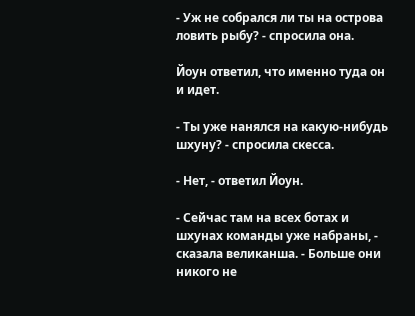- Уж не собрался ли ты на острова ловить рыбу? - спросила она.

Йоун ответил, что именно туда он и идет.

- Ты уже нанялся на какую-нибудь шхуну? - спросила скесса.

- Нет, - ответил Йоун.

- Сейчас там на всех ботах и шхунах команды уже набраны, - сказала великанша. - Больше они никого не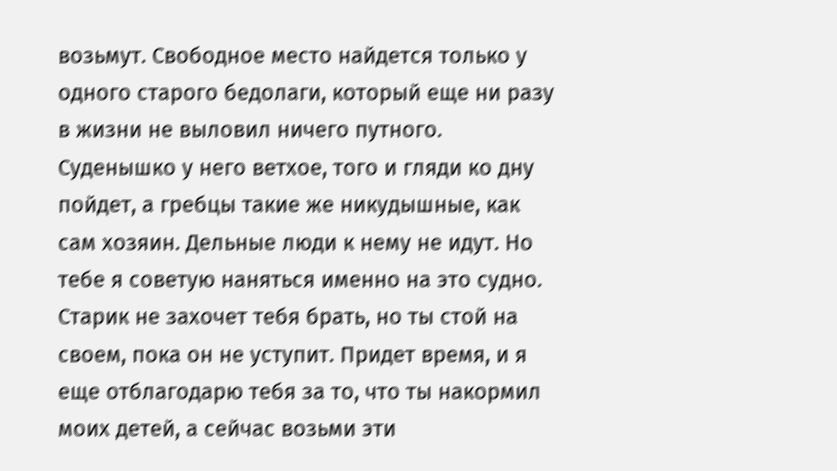возьмут. Свободное место найдется только у одного старого бедолаги, который еще ни разу в жизни не выловил ничего путного. Суденышко у него ветхое, того и гляди ко дну пойдет, а гребцы такие же никудышные, как сам хозяин. Дельные люди к нему не идут. Но тебе я советую наняться именно на это судно. Старик не захочет тебя брать, но ты стой на своем, пока он не уступит. Придет время, и я еще отблагодарю тебя за то, что ты накормил моих детей, а сейчас возьми эти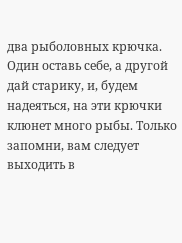два рыболовных крючка. Один оставь себе, а другой дай старику, и, будем надеяться, на эти крючки клюнет много рыбы. Только запомни, вам следует выходить в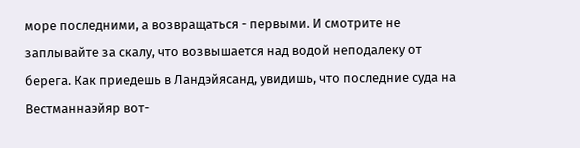море последними, а возвращаться - первыми. И смотрите не заплывайте за скалу, что возвышается над водой неподалеку от берега. Как приедешь в Ландэйясанд, увидишь, что последние суда на Вестманнаэйяр вот-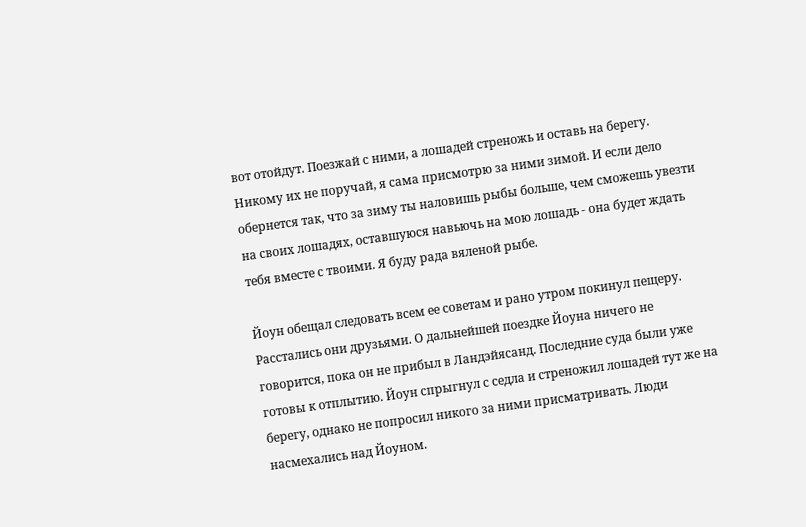вот отойдут. Поезжай с ними, а лошадей стреножь и оставь на берегу. Никому их не поручай, я сама присмотрю за ними зимой. И если дело обернется так, что за зиму ты наловишь рыбы больше, чем сможешь увезти на своих лошадях, оставшуюся навьючь на мою лошадь - она будет ждать тебя вместе с твоими. Я буду рада вяленой рыбе.

Йоун обещал следовать всем ее советам и рано утром покинул пещеру. Расстались они друзьями. О дальнейшей поездке Йоуна ничего не говорится, пока он не прибыл в Ландэйясанд. Последние суда были уже готовы к отплытию. Йоун спрыгнул с седла и стреножил лошадей тут же на берегу, однако не попросил никого за ними присматривать. Люди насмехались над Йоуном.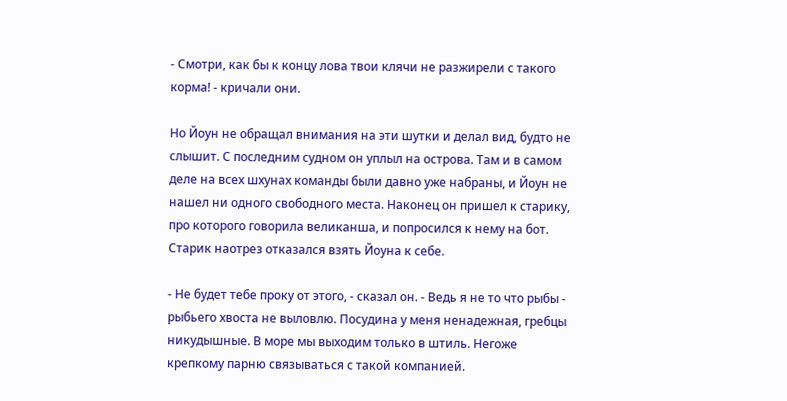- Смотри, как бы к концу лова твои клячи не разжирели с такого корма! - кричали они.

Но Йоун не обращал внимания на эти шутки и делал вид, будто не слышит. С последним судном он уплыл на острова. Там и в самом деле на всех шхунах команды были давно уже набраны, и Йоун не нашел ни одного свободного места. Наконец он пришел к старику, про которого говорила великанша, и попросился к нему на бот. Старик наотрез отказался взять Йоуна к себе.

- Не будет тебе проку от этого, - сказал он. - Ведь я не то что рыбы - рыбьего хвоста не выловлю. Посудина у меня ненадежная, гребцы никудышные. В море мы выходим только в штиль. Негоже крепкому парню связываться с такой компанией.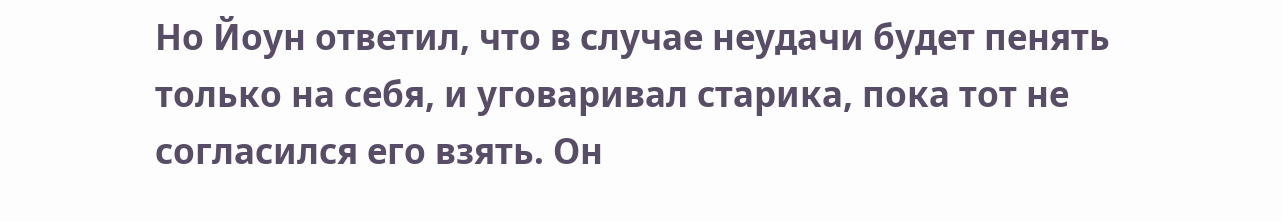Но Йоун ответил, что в случае неудачи будет пенять только на себя, и уговаривал старика, пока тот не согласился его взять. Он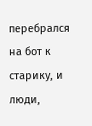перебрался на бот к старику, и люди,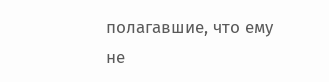полагавшие, что ему не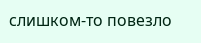слишком-то повезло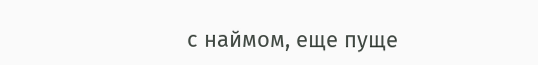с наймом, еще пуще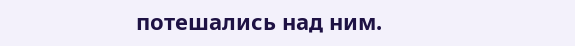потешались над ним.